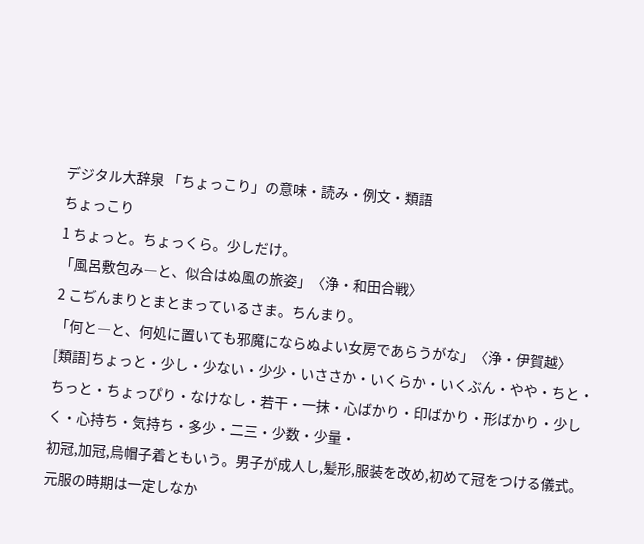デジタル大辞泉 「ちょっこり」の意味・読み・例文・類語
ちょっこり
1 ちょっと。ちょっくら。少しだけ。
「風呂敷包み―と、似合はぬ風の旅姿」〈浄・和田合戦〉
2 こぢんまりとまとまっているさま。ちんまり。
「何と―と、何処に置いても邪魔にならぬよい女房であらうがな」〈浄・伊賀越〉
[類語]ちょっと・少し・少ない・少少・いささか・いくらか・いくぶん・やや・ちと・ちっと・ちょっぴり・なけなし・若干・一抹・心ばかり・印ばかり・形ばかり・少しく・心持ち・気持ち・多少・二三・少数・少量・
初冠,加冠,烏帽子着ともいう。男子が成人し,髪形,服装を改め,初めて冠をつける儀式。元服の時期は一定しなか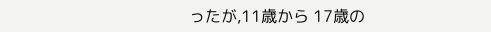ったが,11歳から 17歳の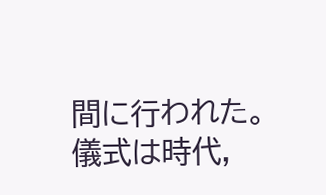間に行われた。儀式は時代,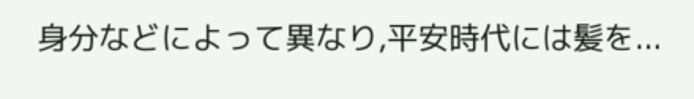身分などによって異なり,平安時代には髪を...